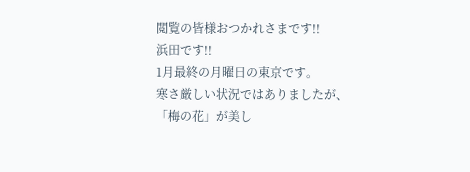閲覧の皆様おつかれさまです!!
浜田です!!
1月最終の月曜日の東京です。
寒さ厳しい状況ではありましたが、「梅の花」が美し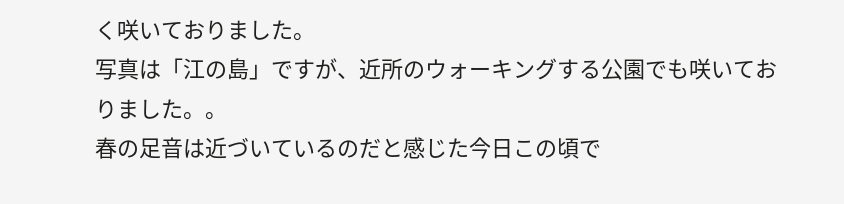く咲いておりました。
写真は「江の島」ですが、近所のウォーキングする公園でも咲いておりました。。
春の足音は近づいているのだと感じた今日この頃で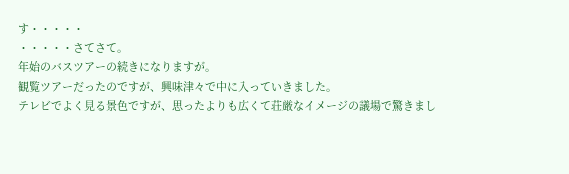す・・・・・
・・・・・さてさて。
年始のバスツアーの続きになりますが。
観覧ツアーだったのですが、興味津々で中に入っていきました。
テレビでよく見る景色ですが、思ったよりも広くて荘厳なイメージの議場で驚きまし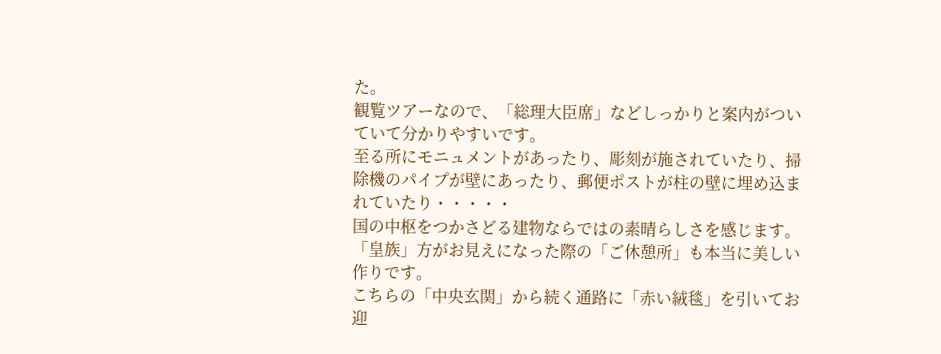た。
観覧ツアーなので、「総理大臣席」などしっかりと案内がついていて分かりやすいです。
至る所にモニュメントがあったり、彫刻が施されていたり、掃除機のパイプが壁にあったり、郵便ポストが柱の壁に埋め込まれていたり・・・・・
国の中枢をつかさどる建物ならではの素晴らしさを感じます。
「皇族」方がお見えになった際の「ご休憩所」も本当に美しい作りです。
こちらの「中央玄関」から続く通路に「赤い絨毯」を引いてお迎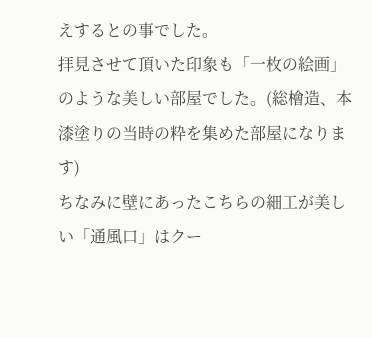えするとの事でした。
拝見させて頂いた印象も「一枚の絵画」のような美しい部屋でした。(総檜造、本漆塗りの当時の粋を集めた部屋になります)
ちなみに壁にあったこちらの細工が美しい「通風口」はクー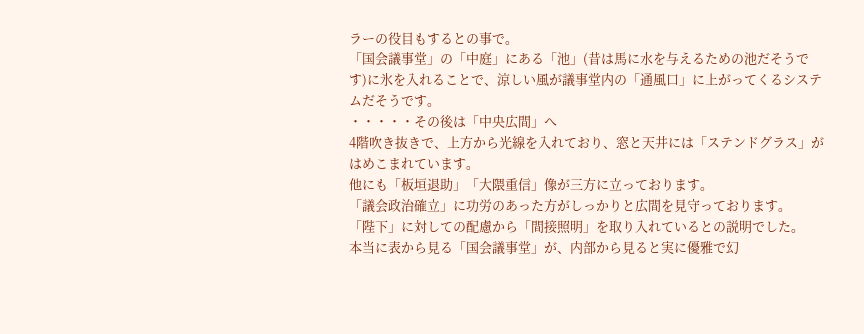ラーの役目もするとの事で。
「国会議事堂」の「中庭」にある「池」(昔は馬に水を与えるための池だそうです)に氷を入れることで、涼しい風が議事堂内の「通風口」に上がってくるシステムだそうです。
・・・・・その後は「中央広間」へ
4階吹き抜きで、上方から光線を入れており、窓と天井には「ステンドグラス」がはめこまれています。
他にも「板垣退助」「大隈重信」像が三方に立っております。
「議会政治確立」に功労のあった方がしっかりと広間を見守っております。
「陛下」に対しての配慮から「間接照明」を取り入れているとの説明でした。
本当に表から見る「国会議事堂」が、内部から見ると実に優雅で幻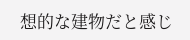想的な建物だと感じ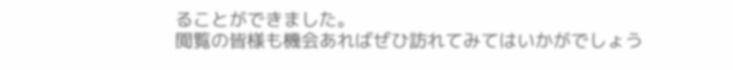ることができました。
閲覧の皆様も機会あればぜひ訪れてみてはいかがでしょう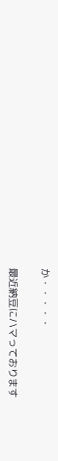か・・・・・

最近納豆にハマっております